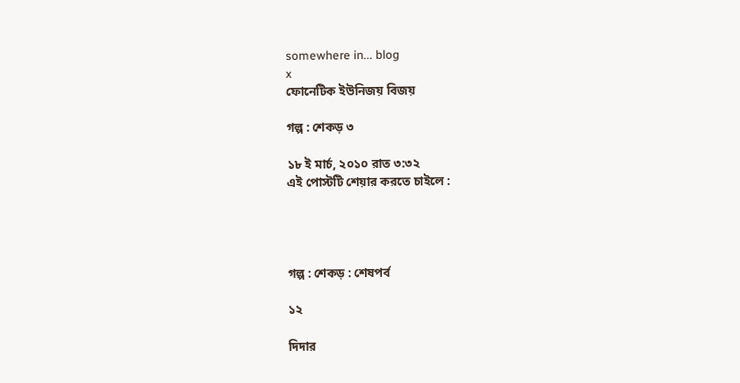somewhere in... blog
x
ফোনেটিক ইউনিজয় বিজয়

গল্প : শেকড় ৩

১৮ ই মার্চ, ২০১০ রাত ৩:৩২
এই পোস্টটি শেয়ার করতে চাইলে :




গল্প : শেকড় : শেষপর্ব

১২

দিদার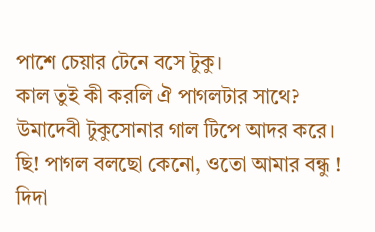পাশে চেয়ার টেনে বসে টুকু।
কাল তুই কী করলি ঐ পাগলটার সাথে? উমাদেবী টুকুসোনার গাল টিপে আদর করে।
ছি! পাগল বলছো কেনো, ওতো আমার বন্ধু ! দিদা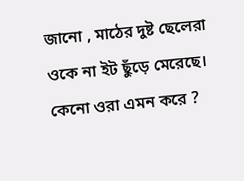জানো , মাঠের দুষ্ট ছেলেরা ওকে না ইট ছুঁড়ে মেরেছে। কেনো ওরা এমন করে ?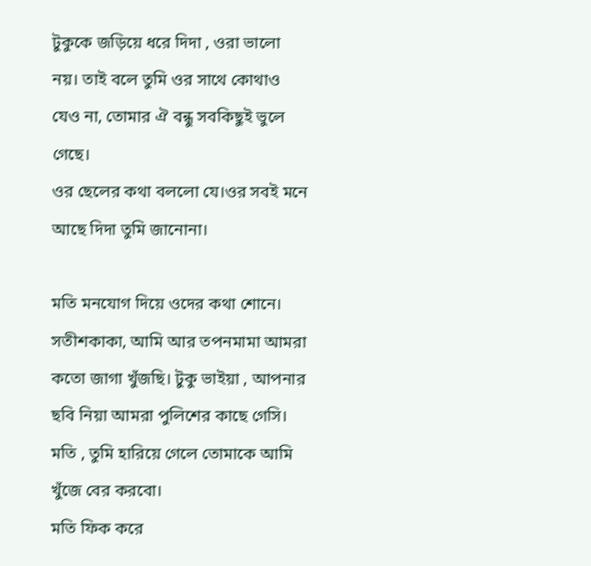টুকুকে জড়িয়ে ধরে দিদা , ওরা ভালো নয়। তাই বলে তুমি ওর সাথে কোথাও যেও না, তোমার ঐ বন্ধু সবকিছুই ভুলে গেছে।
ওর ছেলের কথা বললো যে।ওর সবই মনে আছে দিদা তুমি জানোনা।

মতি মনযোগ দিয়ে ওদের কথা শোনে। সতীশকাকা, আমি আর তপনমামা আমরা কতো জাগা খুঁজছি। টুকু ভাইয়া , আপনার ছবি নিয়া আমরা পুলিশের কাছে গেসি।
মতি , তুমি হারিয়ে গেলে তোমাকে আমি খুঁজে বের করবো।
মতি ফিক করে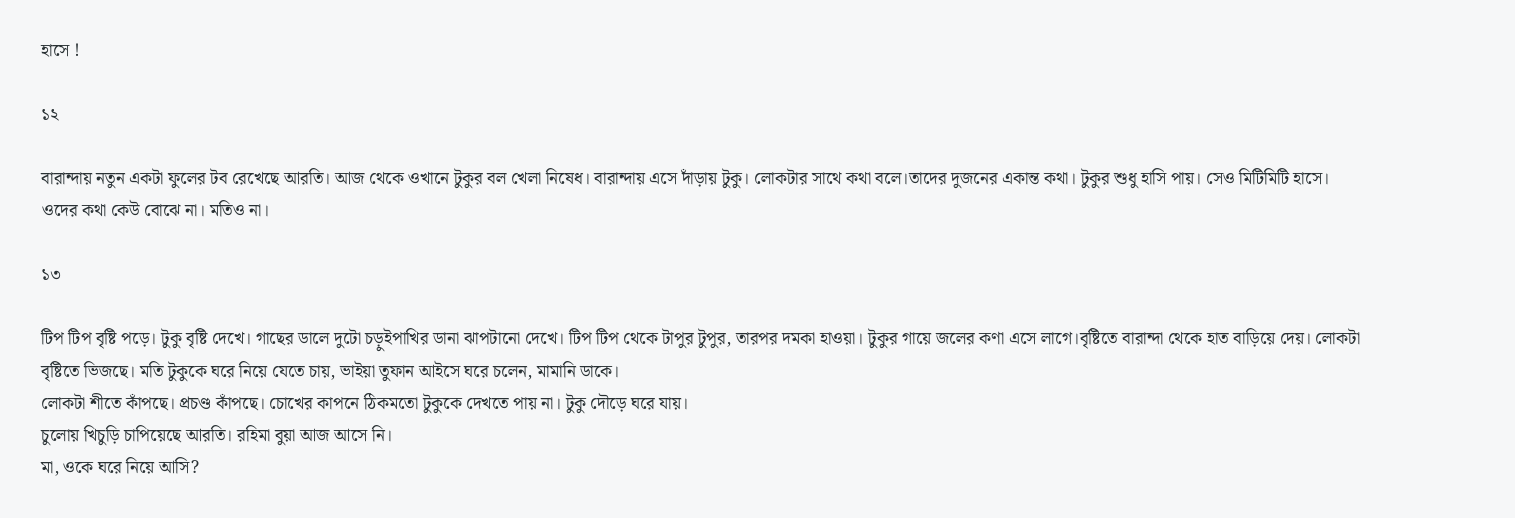হাসে !

১২

বারান্দায় নতুন একটা ফুলের টব রেখেছে আরতি। আজ থেকে ওখানে টুকুর বল খেলা নিষেধ। বারান্দায় এসে দাঁড়ায় টুকু। লোকটার সাথে কথা বলে।তাদের দুজনের একান্ত কথা। টুকুর শুধু হাসি পায়। সেও মিটিমিটি হাসে। ওদের কথা কেউ বোঝে না। মতিও না।

১৩

টিপ টিপ বৃষ্টি পড়ে। টুকু বৃষ্টি দেখে। গাছের ডালে দুটো চড়ুইপাখির ডানা ঝাপটানো দেখে। টিপ টিপ থেকে টাপুর টুপুর, তারপর দমকা হাওয়া। টুকুর গায়ে জলের কণা এসে লাগে।বৃষ্টিতে বারান্দা থেকে হাত বাড়িয়ে দেয়। লোকটা বৃষ্টিতে ভিজছে। মতি টুকুকে ঘরে নিয়ে যেতে চায়, ভাইয়া তুফান আইসে ঘরে চলেন, মামানি ডাকে।
লোকটা শীতে কাঁপছে। প্রচণ্ড কাঁপছে। চোখের কাপনে ঠিকমতো টুকুকে দেখতে পায় না। টুকু দৌড়ে ঘরে যায়।
চুলোয় খিচুড়ি চাপিয়েছে আরতি। রহিমা বুয়া আজ আসে নি।
মা, ওকে ঘরে নিয়ে আসি?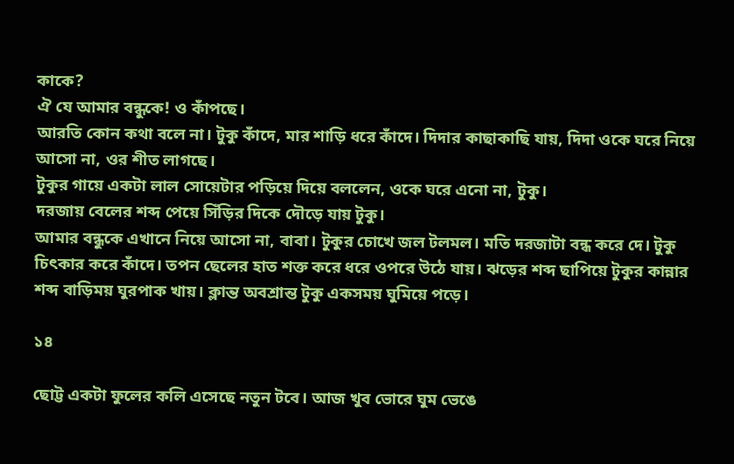কাকে?
ঐ যে আমার বন্ধুকে! ও কাঁপছে।
আরতি কোন কথা বলে না। টুকু কাঁদে, মার শাড়ি ধরে কাঁদে। দিদার কাছাকাছি যায়, দিদা ওকে ঘরে নিয়ে আসো না, ওর শীত লাগছে।
টুকুর গায়ে একটা লাল সোয়েটার পড়িয়ে দিয়ে বললেন, ওকে ঘরে এনো না, টুকু।
দরজায় বেলের শব্দ পেয়ে সিঁড়ির দিকে দৌড়ে যায় টুকু।
আমার বন্ধুকে এখানে নিয়ে আসো না, বাবা। টুকুর চোখে জল টলমল। মতি দরজাটা বন্ধ করে দে। টুকু চিৎকার করে কাঁদে। তপন ছেলের হাত শক্ত করে ধরে ওপরে উঠে যায়। ঝড়ের শব্দ ছাপিয়ে টুকুর কান্নার শব্দ বাড়িময় ঘুরপাক খায়। ক্লান্ত অবশ্রান্ত টুকু একসময় ঘুমিয়ে পড়ে।

১৪

ছোট্ট একটা ফুলের কলি এসেছে নতুন টবে। আজ খুব ভোরে ঘুম ভেঙে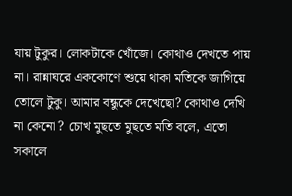যায় টুকুর। লোকটাকে খোঁজে। কোথাও দেখতে পায় না। রান্নাঘরে এককোণে শুয়ে থাকা মতিকে জাগিয়ে তোলে টুকু। আমার বন্ধুকে দেখেছো? কোথাও দেখি না কেনো ? চোখ মুছতে মুছতে মতি বলে, এতো সকালে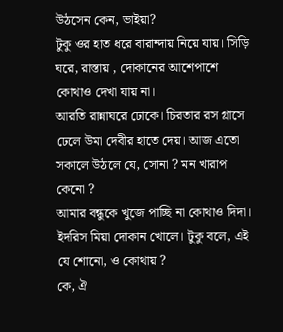উঠসেন কেন, ভাইয়া?
টুকু ওর হাত ধরে বারান্দায় নিয়ে যায়। সিড়ি ঘরে, রাস্তায় , দোকানের আশেপাশে কোথাও দেখা যায় না।
আরতি রান্নাঘরে ঢোকে। চিরতার রস গ্লাসে ঢেলে উমা দেবীর হাতে দেয়। আজ এতো সকালে উঠলে যে, সোনা ? মন খারাপ কেনো ?
আমার বন্ধুকে খুজে পাচ্ছি না কোথাও দিদা।
ইদরিস মিয়া দোকান খোলে। টুকু বলে, এই যে শোনো, ও কোথায় ?
কে, ঐ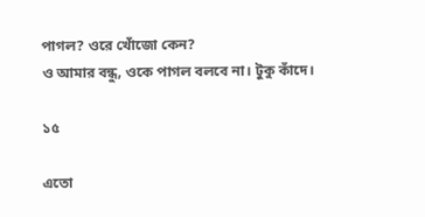পাগল? ওরে খোঁজো কেন?
ও আমার বন্ধু, ওকে পাগল বলবে না। টুকু কাঁদে।

১৫

এতো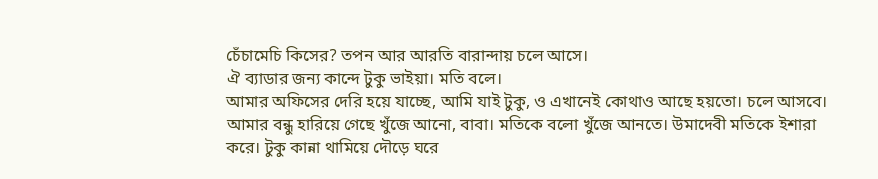চেঁচামেচি কিসের? তপন আর আরতি বারান্দায় চলে আসে।
ঐ ব্যাডার জন্য কান্দে টুকু ভাইয়া। মতি বলে।
আমার অফিসের দেরি হয়ে যাচ্ছে, আমি যাই টুকু, ও এখানেই কোথাও আছে হয়তো। চলে আসবে।
আমার বন্ধু হারিয়ে গেছে খুঁজে আনো, বাবা। মতিকে বলো খুঁজে আনতে। উমাদেবী মতিকে ইশারা করে। টুকু কান্না থামিয়ে দৌড়ে ঘরে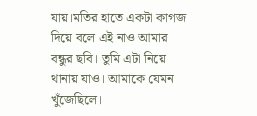যায়।মতির হাতে একটা কাগজ দিয়ে বলে এই নাও আমার বন্ধুর ছবি। তুমি এটা নিয়ে থানায় যাও। আমাকে যেমন খুঁজেছিলে।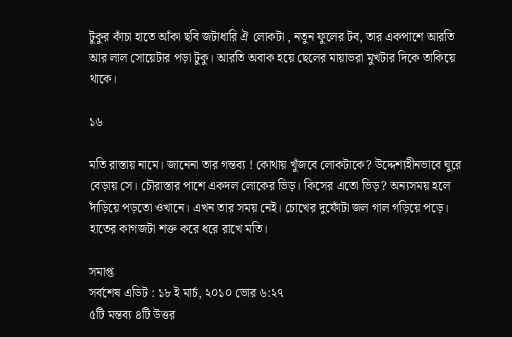টুকুর কাঁচা হাতে আঁকা ছবি জটাধারি ঐ লোকটা , নতুন ফুলের টব, তার একপাশে আরতি আর লাল সোয়েটার পড়া টুকু। আরতি অবাক হয়ে ছেলের মায়াভরা মুখটার দিকে তাকিয়ে থাকে।

১৬

মতি রাস্তায় নামে। জানেনা তার গন্তব্য ! কোথায় খুঁজবে লোকটাকে? উদ্দেশ্যহীনভাবে ঘুরে বেড়ায় সে। চৌরাস্তার পাশে একদল লোকের ভিড়। কিসের এতো ভিড়? অন্যসময় হলে দাঁড়িয়ে পড়তো ওখানে। এখন তার সময় নেই। চোখের দুফোঁটা জল গাল গড়িয়ে পড়ে। হাতের কাগজটা শক্ত করে ধরে রাখে মতি।

সমাপ্ত
সর্বশেষ এডিট : ১৮ ই মার্চ, ২০১০ ভোর ৬:২৭
৫টি মন্তব্য ৪টি উত্তর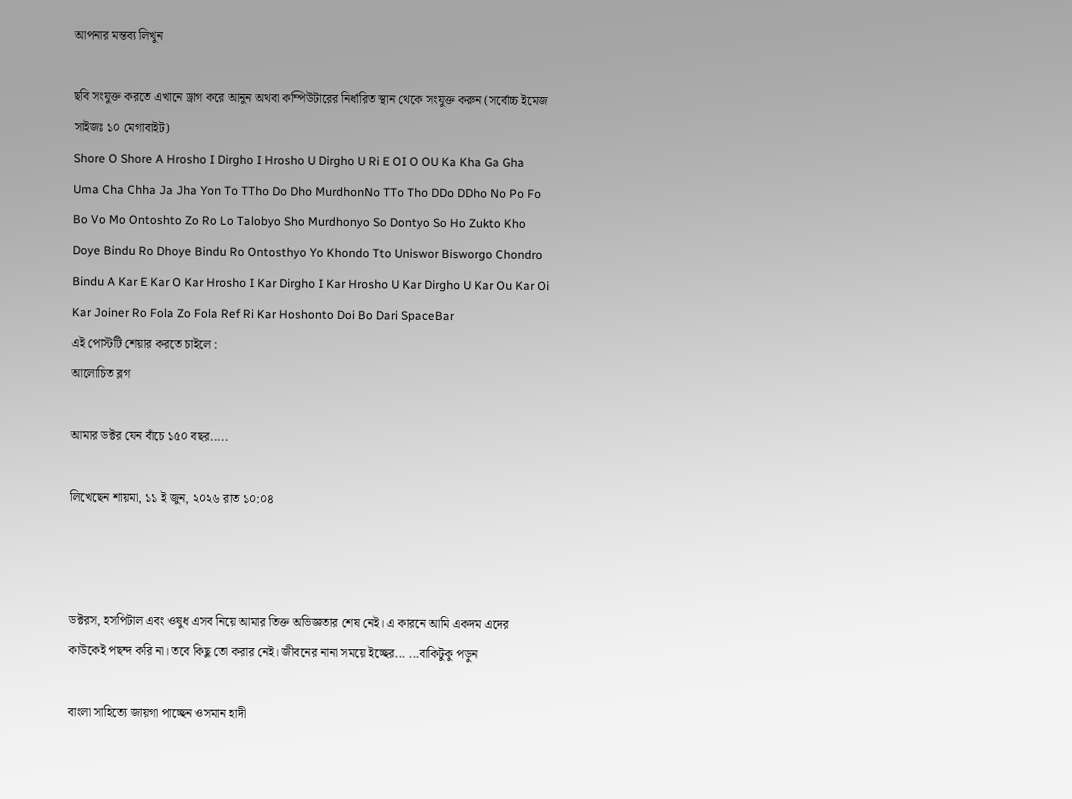আপনার মন্তব্য লিখুন

ছবি সংযুক্ত করতে এখানে ড্রাগ করে আনুন অথবা কম্পিউটারের নির্ধারিত স্থান থেকে সংযুক্ত করুন (সর্বোচ্চ ইমেজ সাইজঃ ১০ মেগাবাইট)
Shore O Shore A Hrosho I Dirgho I Hrosho U Dirgho U Ri E OI O OU Ka Kha Ga Gha Uma Cha Chha Ja Jha Yon To TTho Do Dho MurdhonNo TTo Tho DDo DDho No Po Fo Bo Vo Mo Ontoshto Zo Ro Lo Talobyo Sho Murdhonyo So Dontyo So Ho Zukto Kho Doye Bindu Ro Dhoye Bindu Ro Ontosthyo Yo Khondo Tto Uniswor Bisworgo Chondro Bindu A Kar E Kar O Kar Hrosho I Kar Dirgho I Kar Hrosho U Kar Dirgho U Kar Ou Kar Oi Kar Joiner Ro Fola Zo Fola Ref Ri Kar Hoshonto Doi Bo Dari SpaceBar
এই পোস্টটি শেয়ার করতে চাইলে :
আলোচিত ব্লগ

আমার ডক্টর যেন বাঁচে ১৫০ বছর.....

লিখেছেন শায়মা, ১১ ই জুন, ২০২৬ রাত ১০:০৪



ডক্টরস, হসপিটাল এবং ওষুধ এসব নিয়ে আমার তিক্ত অভিজ্ঞতার শেষ নেই। এ কারনে আমি একদম এদের কাউকেই পছন্দ করি না। তবে কিছু তো করার নেই। জীবনের নানা সময়ে ইচ্ছের... ...বাকিটুকু পড়ুন

বাংলা সাহিত্যে জায়গা পাচ্ছেন ওসমান হাদী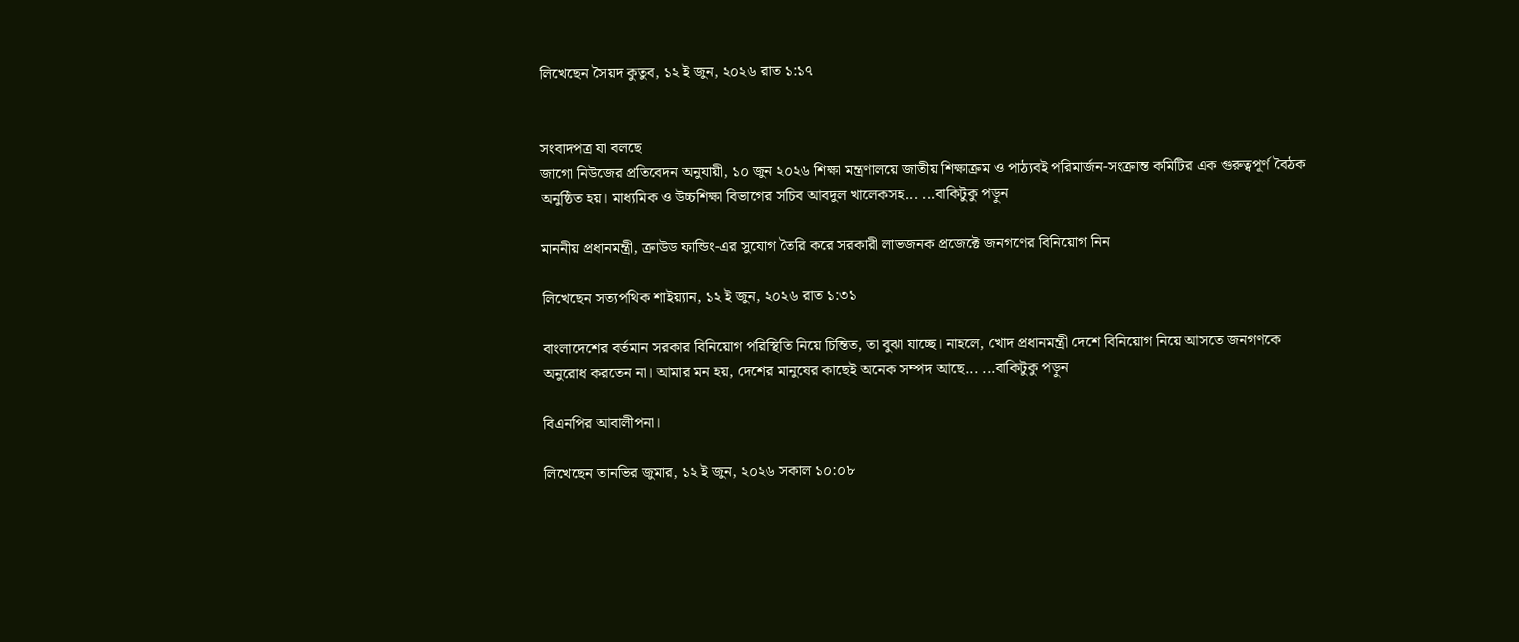লিখেছেন সৈয়দ কুতুব, ১২ ই জুন, ২০২৬ রাত ১:১৭


সংবাদপত্র যা বলছে
জাগো নিউজের প্রতিবেদন অনুযায়ী, ১০ জুন ২০২৬ শিক্ষা মন্ত্রণালয়ে জাতীয় শিক্ষাক্রম ও পাঠ্যবই পরিমার্জন-সংক্রান্ত কমিটির এক গুরুত্বপূর্ণ বৈঠক অনুষ্ঠিত হয়। মাধ্যমিক ও উচ্চশিক্ষা বিভাগের সচিব আবদুল খালেকসহ... ...বাকিটুকু পড়ুন

মাননীয় প্রধানমন্ত্রী, ক্রাউড ফান্ডিং-এর সুযোগ তৈরি করে সরকারী লাভজনক প্রজেক্টে জনগণের বিনিয়োগ নিন

লিখেছেন সত্যপথিক শাইয়্যান, ১২ ই জুন, ২০২৬ রাত ১:৩১

বাংলাদেশের বর্তমান সরকার বিনিয়োগ পরিস্থিতি নিয়ে চিন্তিত, তা বুঝা যাচ্ছে। নাহলে, খোদ প্রধানমন্ত্রী দেশে বিনিয়োগ নিয়ে আসতে জনগণকে অনুরোধ করতেন না। আমার মন হয়, দেশের মানুষের কাছেই অনেক সম্পদ আছে... ...বাকিটুকু পড়ুন

বিএনপির আবালীপনা।

লিখেছেন তানভির জুমার, ১২ ই জুন, ২০২৬ সকাল ১০:০৮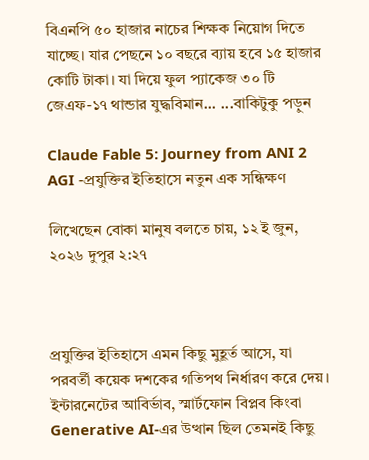বিএনপি ৫০ হাজার নাচের শিক্ষক নিয়োগ দিতে যাচ্ছে। যার পেছনে ১০ বছরে ব্যায় হবে ১৫ হাজার কোটি টাকা। যা দিয়ে ফুল প্যাকেজ ৩০ টি জেএফ-১৭ থান্ডার যুদ্ধবিমান... ...বাকিটুকু পড়ুন

Claude Fable 5: Journey from ANI 2 AGI -প্রযুক্তির ইতিহাসে নতুন এক সন্ধিক্ষণ

লিখেছেন বোকা মানুষ বলতে চায়, ১২ ই জুন, ২০২৬ দুপুর ২:২৭



প্রযুক্তির ইতিহাসে এমন কিছু মুহূর্ত আসে, যা পরবর্তী কয়েক দশকের গতিপথ নির্ধারণ করে দেয়। ইন্টারনেটের আবির্ভাব, স্মার্টফোন বিপ্লব কিংবা Generative AI-এর উত্থান ছিল তেমনই কিছু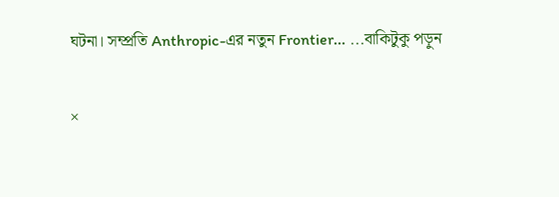ঘটনা। সম্প্রতি Anthropic-এর নতুন Frontier... ...বাকিটুকু পড়ুন

×